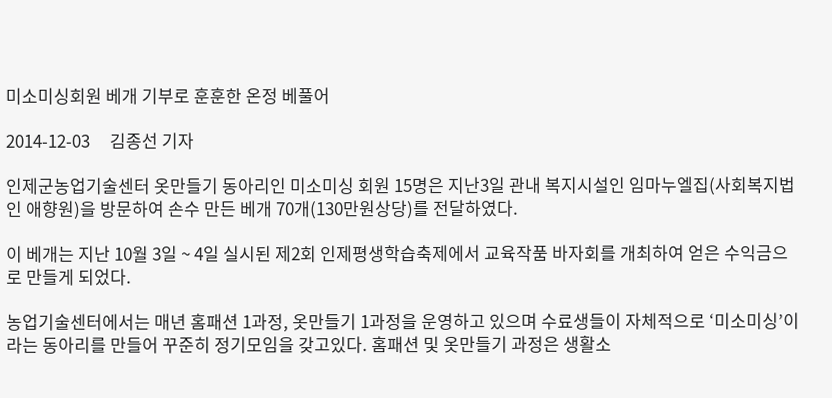미소미싱회원 베개 기부로 훈훈한 온정 베풀어

2014-12-03     김종선 기자

인제군농업기술센터 옷만들기 동아리인 미소미싱 회원 15명은 지난3일 관내 복지시설인 임마누엘집(사회복지법인 애향원)을 방문하여 손수 만든 베개 70개(130만원상당)를 전달하였다.

이 베개는 지난 10월 3일 ~ 4일 실시된 제2회 인제평생학습축제에서 교육작품 바자회를 개최하여 얻은 수익금으로 만들게 되었다.

농업기술센터에서는 매년 홈패션 1과정, 옷만들기 1과정을 운영하고 있으며 수료생들이 자체적으로 ‘미소미싱’이라는 동아리를 만들어 꾸준히 정기모임을 갖고있다. 홈패션 및 옷만들기 과정은 생활소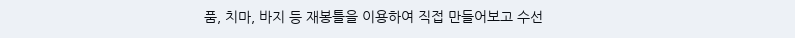품, 치마, 바지 등 재봉틀을 이용하여 직접 만들어보고 수선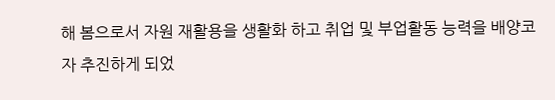해 봄으로서 자원 재활용을 생활화 하고 취업 및 부업활동 능력을 배양코자 추진하게 되었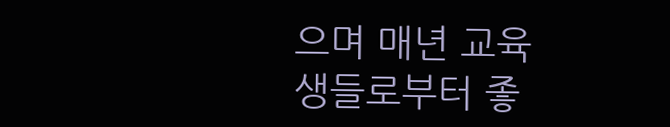으며 매년 교육생들로부터 좋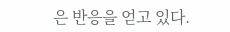은 반응을 얻고 있다.